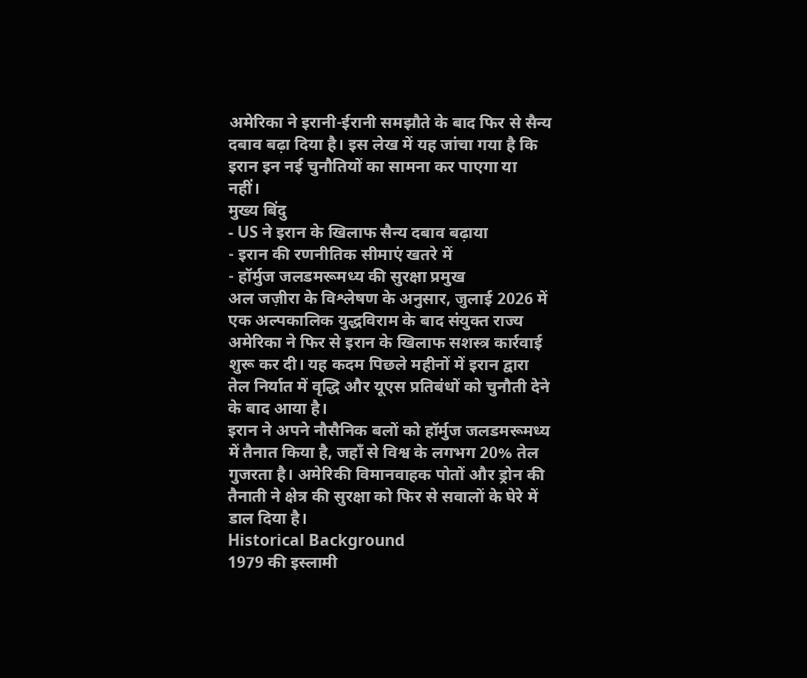अमेरिका ने इरानी-ईरानी समझौते के बाद फिर से सैन्य दबाव बढ़ा दिया है। इस लेख में यह जांचा गया है कि इरान इन नई चुनौतियों का सामना कर पाएगा या नहीं।
मुख्य बिंदु
- US ने इरान के खिलाफ सैन्य दबाव बढ़ाया
- इरान की रणनीतिक सीमाएं खतरे में
- हॉर्मुज जलडमरूमध्य की सुरक्षा प्रमुख
अल जज़ीरा के विश्लेषण के अनुसार, जुलाई 2026 में एक अल्पकालिक युद्धविराम के बाद संयुक्त राज्य अमेरिका ने फिर से इरान के खिलाफ सशस्त्र कार्रवाई शुरू कर दी। यह कदम पिछले महीनों में इरान द्वारा तेल निर्यात में वृद्धि और यूएस प्रतिबंधों को चुनौती देने के बाद आया है।
इरान ने अपने नौसैनिक बलों को हॉर्मुज जलडमरूमध्य में तैनात किया है, जहाँ से विश्व के लगभग 20% तेल गुजरता है। अमेरिकी विमानवाहक पोतों और ड्रोन की तैनाती ने क्षेत्र की सुरक्षा को फिर से सवालों के घेरे में डाल दिया है।
Historical Background
1979 की इस्लामी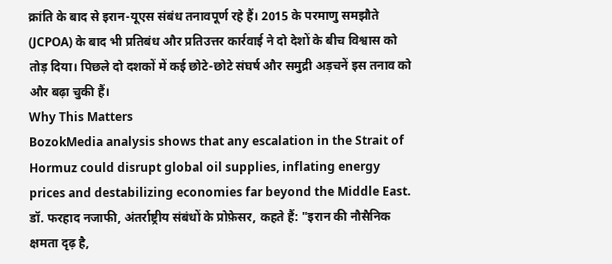क्रांति के बाद से इरान-यूएस संबंध तनावपूर्ण रहे हैं। 2015 के परमाणु समझौते (JCPOA) के बाद भी प्रतिबंध और प्रतिउत्तर कार्रवाई ने दो देशों के बीच विश्वास को तोड़ दिया। पिछले दो दशकों में कई छोटे-छोटे संघर्ष और समुद्री अड़चनें इस तनाव को और बढ़ा चुकी हैं।
Why This Matters
BozokMedia analysis shows that any escalation in the Strait of Hormuz could disrupt global oil supplies, inflating energy prices and destabilizing economies far beyond the Middle East.
डॉ. फरहाद नजाफी, अंतर्राष्ट्रीय संबंधों के प्रोफ़ेसर, कहते हैं: "इरान की नौसैनिक क्षमता दृढ़ है,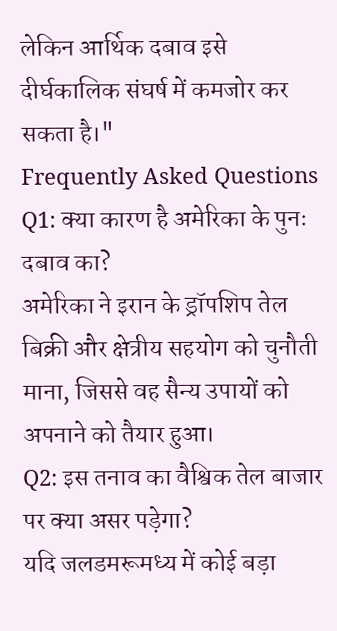लेकिन आर्थिक दबाव इसे दीर्घकालिक संघर्ष में कमजोर कर सकता है।"
Frequently Asked Questions
Q1: क्या कारण है अमेरिका के पुनः दबाव का?
अमेरिका ने इरान के ड्रॉपशिप तेल बिक्री और क्षेत्रीय सहयोग को चुनौती माना, जिससे वह सैन्य उपायों को अपनाने को तैयार हुआ।
Q2: इस तनाव का वैश्विक तेल बाजार पर क्या असर पड़ेगा?
यदि जलडमरूमध्य में कोई बड़ा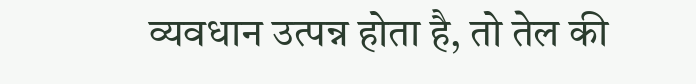व्यवधान उत्पन्न होता है, तो तेल की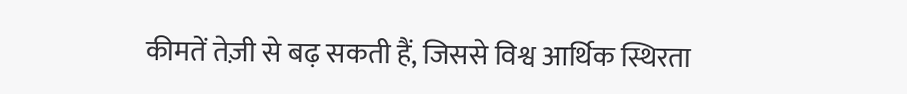कीमतें तेज़ी से बढ़ सकती हैं, जिससे विश्व आर्थिक स्थिरता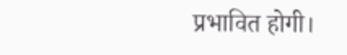प्रभावित होगी।